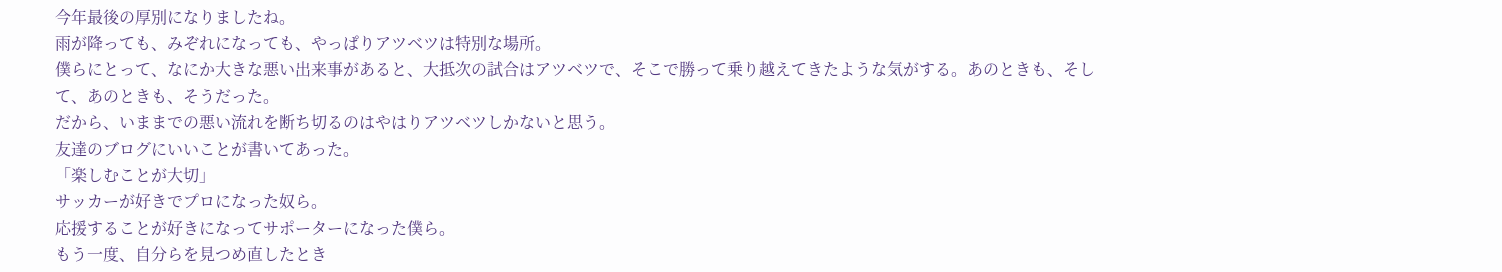今年最後の厚別になりましたね。
雨が降っても、みぞれになっても、やっぱりアツベツは特別な場所。
僕らにとって、なにか大きな悪い出来事があると、大抵次の試合はアツベツで、そこで勝って乗り越えてきたような気がする。あのときも、そして、あのときも、そうだった。
だから、いままでの悪い流れを断ち切るのはやはりアツベツしかないと思う。
友達のブログにいいことが書いてあった。
「楽しむことが大切」
サッカーが好きでプロになった奴ら。
応援することが好きになってサポーターになった僕ら。
もう一度、自分らを見つめ直したとき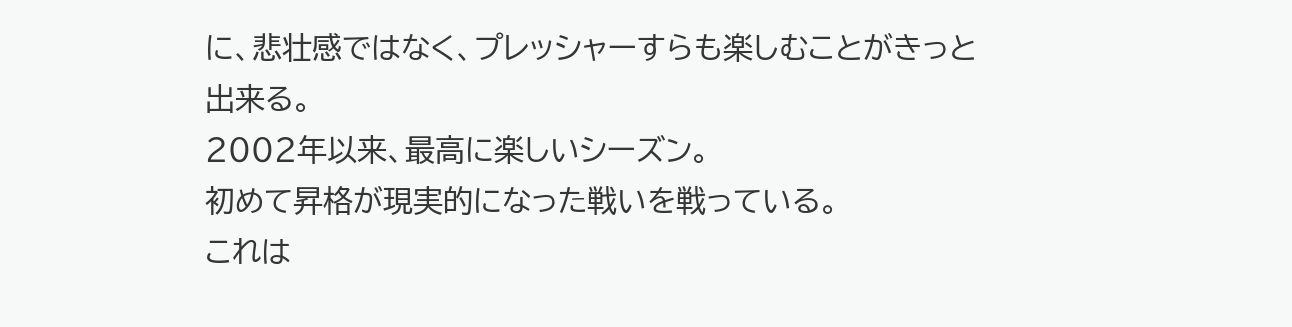に、悲壮感ではなく、プレッシャーすらも楽しむことがきっと出来る。
2002年以来、最高に楽しいシーズン。
初めて昇格が現実的になった戦いを戦っている。
これは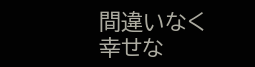間違いなく幸せな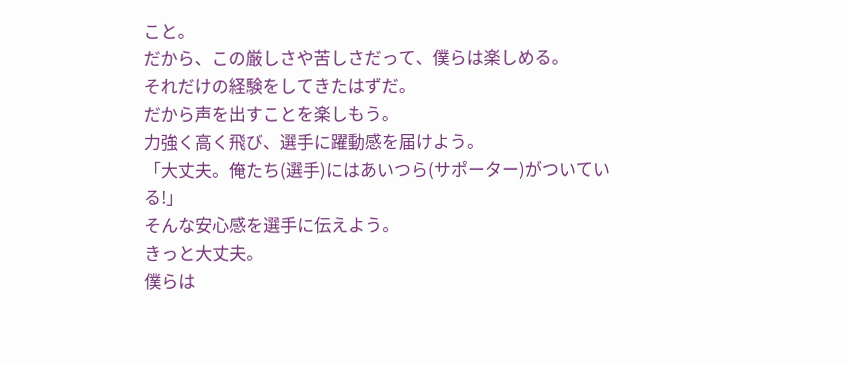こと。
だから、この厳しさや苦しさだって、僕らは楽しめる。
それだけの経験をしてきたはずだ。
だから声を出すことを楽しもう。
力強く高く飛び、選手に躍動感を届けよう。
「大丈夫。俺たち(選手)にはあいつら(サポーター)がついている!」
そんな安心感を選手に伝えよう。
きっと大丈夫。
僕らは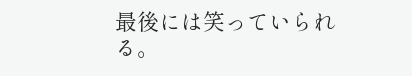最後には笑っていられる。